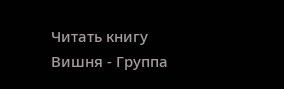Читать книгу Вишня - Группа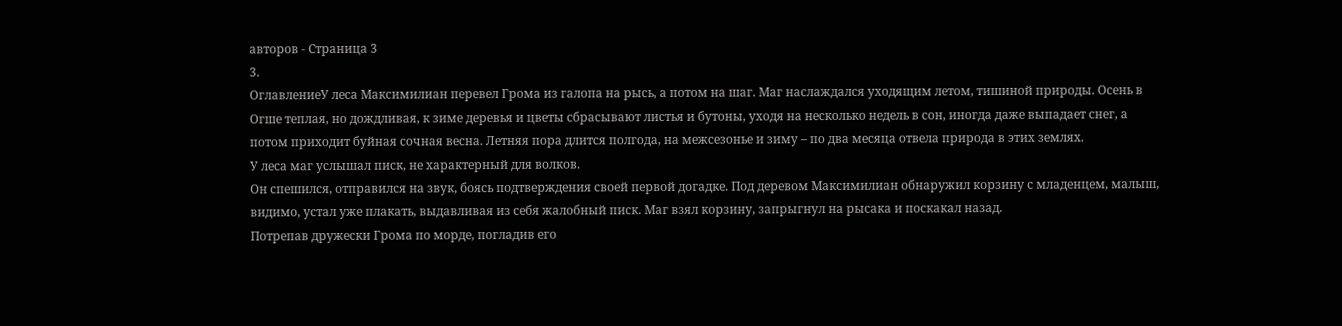авторов - Страница 3
3.
ОглавлениеУ леса Максимилиан перевел Грома из галопа на рысь, а потом на шаг. Маг наслаждался уходящим летом, тишиной природы. Осень в Огше теплая, но дождливая, к зиме деревья и цветы сбрасывают листья и бутоны, уходя на несколько недель в сон, иногда даже выпадает снег, а потом приходит буйная сочная весна. Летняя пора длится полгода, на межсезонье и зиму – по два месяца отвела природа в этих землях.
У леса маг услышал писк, не характерный для волков.
Он спешился, отправился на звук, боясь подтверждения своей первой догадке. Под деревом Максимилиан обнаружил корзину с младенцем, малыш, видимо, устал уже плакать, выдавливая из себя жалобный писк. Маг взял корзину, запрыгнул на рысака и поскакал назад.
Потрепав дружески Грома по морде, погладив его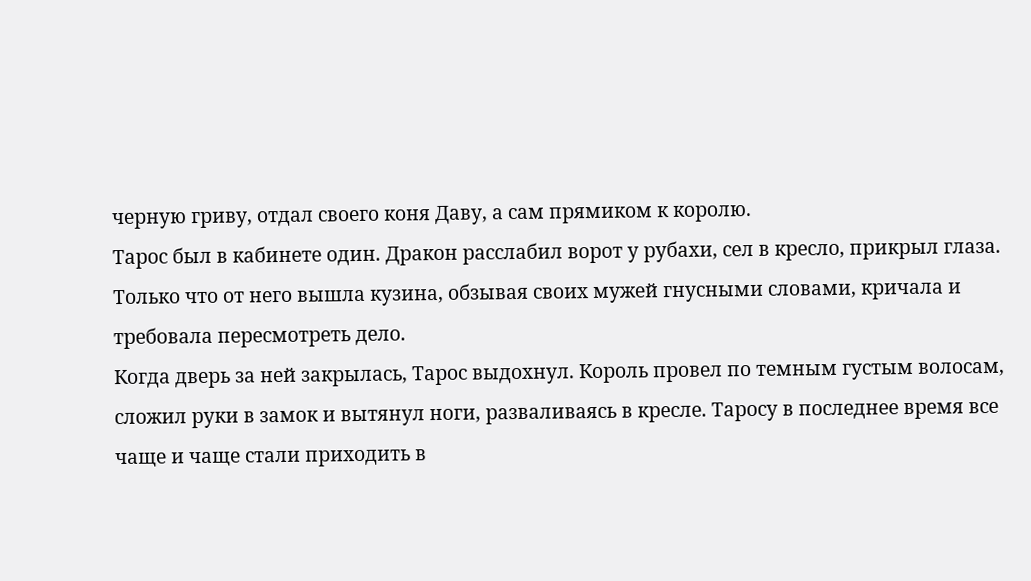черную гриву, отдал своего коня Даву, а сам прямиком к королю.
Тарос был в кабинете один. Дракон расслабил ворот у рубахи, сел в кресло, прикрыл глаза. Только что от него вышла кузина, обзывая своих мужей гнусными словами, кричала и требовала пересмотреть дело.
Когда дверь за ней закрылась, Тарос выдохнул. Король провел по темным густым волосам, сложил руки в замок и вытянул ноги, разваливаясь в кресле. Таросу в последнее время все чаще и чаще стали приходить в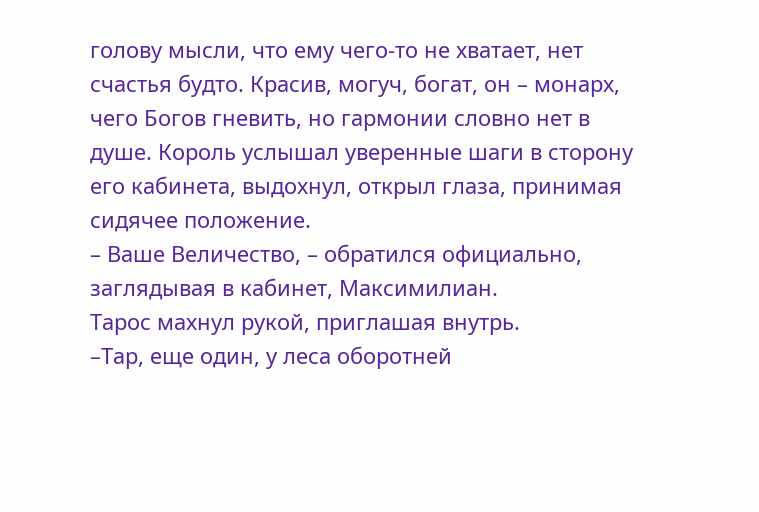голову мысли, что ему чего-то не хватает, нет счастья будто. Красив, могуч, богат, он – монарх, чего Богов гневить, но гармонии словно нет в душе. Король услышал уверенные шаги в сторону его кабинета, выдохнул, открыл глаза, принимая сидячее положение.
– Ваше Величество, – обратился официально, заглядывая в кабинет, Максимилиан.
Тарос махнул рукой, приглашая внутрь.
–Тар, еще один, у леса оборотней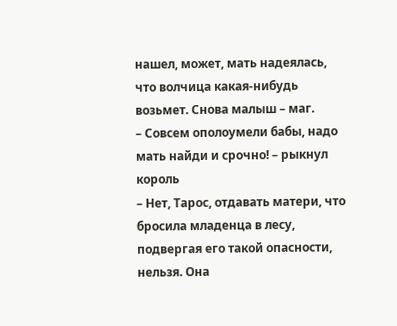нашел, может, мать надеялась, что волчица какая-нибудь возьмет. Снова малыш – маг.
– Совсем ополоумели бабы, надо мать найди и срочно! – рыкнул король
– Нет, Тарос, отдавать матери, что бросила младенца в лесу, подвергая его такой опасности, нельзя. Она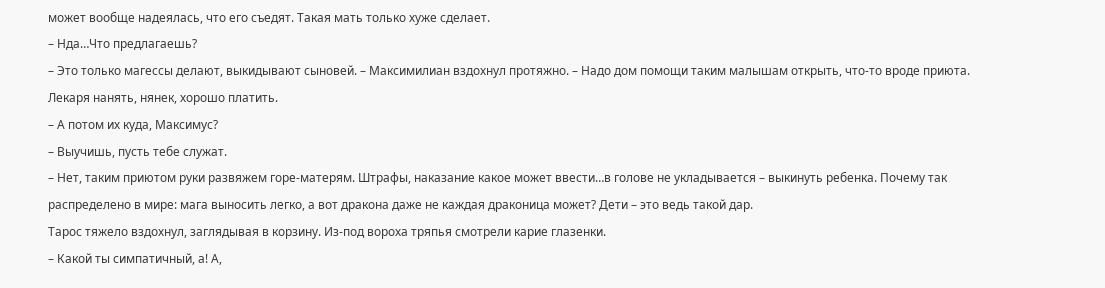может вообще надеялась, что его съедят. Такая мать только хуже сделает.
– Нда…Что предлагаешь?
– Это только магессы делают, выкидывают сыновей. – Максимилиан вздохнул протяжно. – Надо дом помощи таким малышам открыть, что-то вроде приюта. Лекаря нанять, нянек, хорошо платить.
– А потом их куда, Максимус?
– Выучишь, пусть тебе служат.
– Нет, таким приютом руки развяжем горе-матерям. Штрафы, наказание какое может ввести…в голове не укладывается – выкинуть ребенка. Почему так распределено в мире: мага выносить легко, а вот дракона даже не каждая драконица может? Дети – это ведь такой дар.
Тарос тяжело вздохнул, заглядывая в корзину. Из-под вороха тряпья смотрели карие глазенки.
– Какой ты симпатичный, а! А,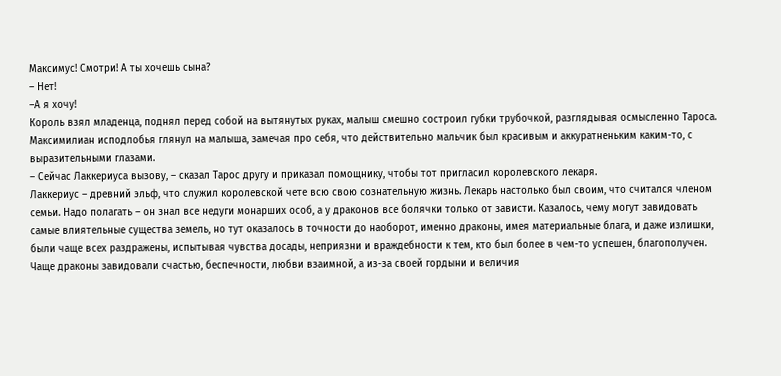Максимус! Смотри! А ты хочешь сына?
– Нет!
–А я хочу!
Король взял младенца, поднял перед собой на вытянутых руках, малыш смешно состроил губки трубочкой, разглядывая осмысленно Тароса.
Максимилиан исподлобья глянул на малыша, замечая про себя, что действительно мальчик был красивым и аккуратненьким каким-то, с выразительными глазами.
– Сейчас Лаккериуса вызову, – сказал Тарос другу и приказал помощнику, чтобы тот пригласил королевского лекаря.
Лаккериус – древний эльф, что служил королевской чете всю свою сознательную жизнь. Лекарь настолько был своим, что считался членом семьи. Надо полагать – он знал все недуги монарших особ, а у драконов все болячки только от зависти. Казалось, чему могут завидовать самые влиятельные существа земель, но тут оказалось в точности до наоборот, именно драконы, имея материальные блага, и даже излишки, были чаще всех раздражены, испытывая чувства досады, неприязни и враждебности к тем, кто был более в чем-то успешен, благополучен. Чаще драконы завидовали счастью, беспечности, любви взаимной, а из-за своей гордыни и величия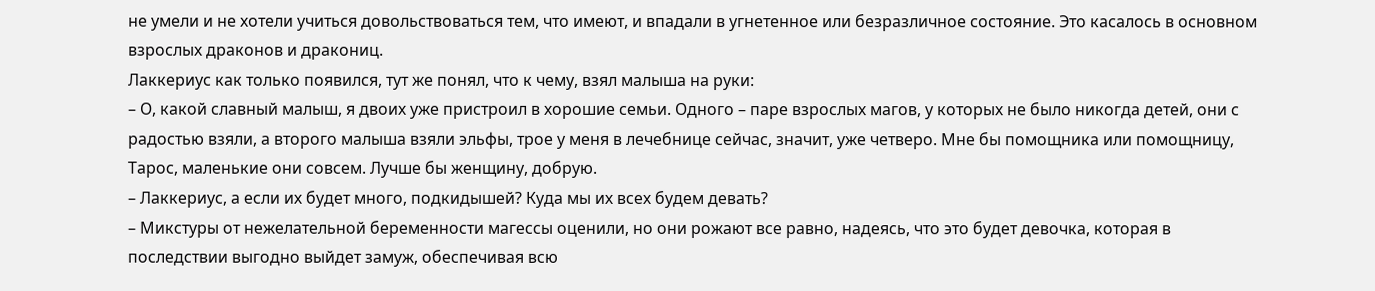не умели и не хотели учиться довольствоваться тем, что имеют, и впадали в угнетенное или безразличное состояние. Это касалось в основном взрослых драконов и дракониц.
Лаккериус как только появился, тут же понял, что к чему, взял малыша на руки:
– О, какой славный малыш, я двоих уже пристроил в хорошие семьи. Одного – паре взрослых магов, у которых не было никогда детей, они с радостью взяли, а второго малыша взяли эльфы, трое у меня в лечебнице сейчас, значит, уже четверо. Мне бы помощника или помощницу, Тарос, маленькие они совсем. Лучше бы женщину, добрую.
– Лаккериус, а если их будет много, подкидышей? Куда мы их всех будем девать?
– Микстуры от нежелательной беременности магессы оценили, но они рожают все равно, надеясь, что это будет девочка, которая в последствии выгодно выйдет замуж, обеспечивая всю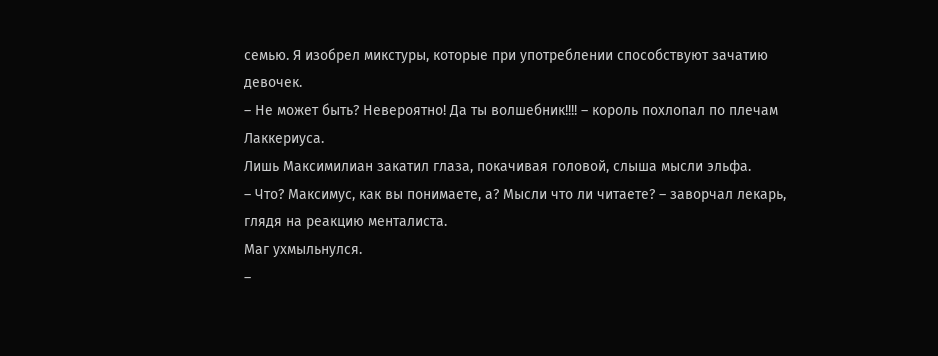семью. Я изобрел микстуры, которые при употреблении способствуют зачатию девочек.
– Не может быть? Невероятно! Да ты волшебник!!!! – король похлопал по плечам Лаккериуса.
Лишь Максимилиан закатил глаза, покачивая головой, слыша мысли эльфа.
– Что? Максимус, как вы понимаете, а? Мысли что ли читаете? – заворчал лекарь, глядя на реакцию менталиста.
Маг ухмыльнулся.
–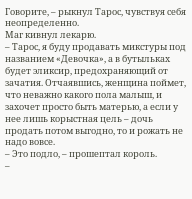Говорите, – рыкнул Тарос, чувствуя себя неопределенно.
Маг кивнул лекарю.
– Тарос, я буду продавать микстуры под названием «Девочка», а в бутыльках будет эликсир, предохраняющий от зачатия. Отчаявшись, женщина поймет, что неважно какого пола малыш, и захочет просто быть матерью, а если у нее лишь корыстная цель – дочь продать потом выгодно, то и рожать не надо вовсе.
– Это подло, – прошептал король.
–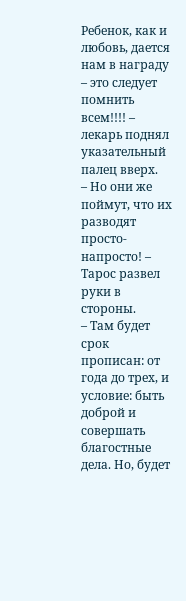Ребенок, как и любовь, дается нам в награду – это следует помнить всем!!!! – лекарь поднял указательный палец вверх.
– Но они же поймут, что их разводят просто-напросто! – Тарос развел руки в стороны.
– Там будет срок прописан: от года до трех, и условие: быть доброй и совершать благостные дела. Но, будет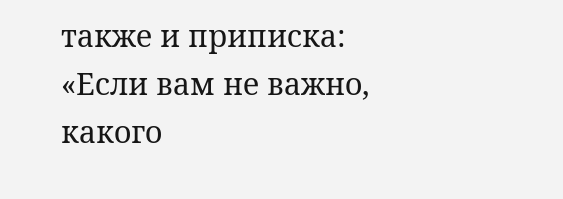также и приписка: «Если вам не важно, какого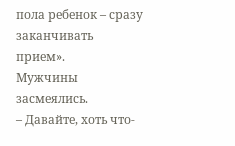пола ребенок – сразу заканчивать прием».
Мужчины засмеялись.
– Давайте, хоть что-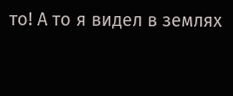то! А то я видел в землях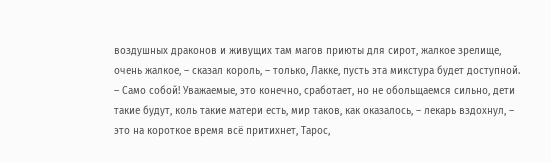воздушных драконов и живущих там магов приюты для сирот, жалкое зрелище, очень жалкое, – сказал король, – только, Лакке, пусть эта микстура будет доступной.
– Само собой! Уважаемые, это конечно, сработает, но не обольщаемся сильно, дети такие будут, коль такие матери есть, мир таков, как оказалось, – лекарь вздохнул, – это на короткое время всё притихнет, Тарос,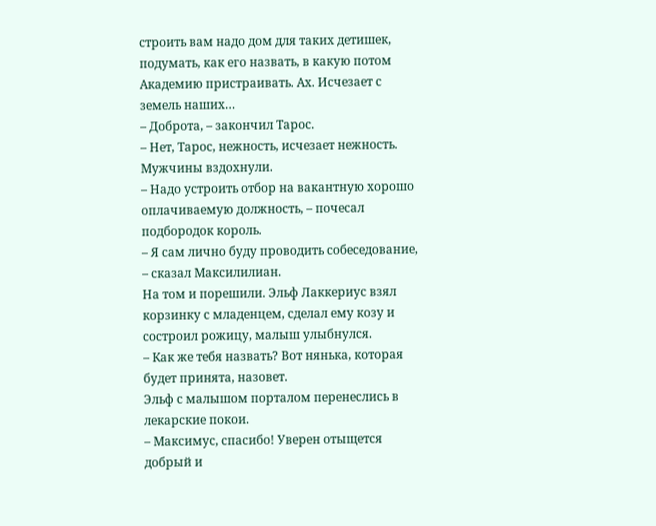строить вам надо дом для таких детишек, подумать, как его назвать, в какую потом Академию пристраивать. Ах. Исчезает с земель наших…
– Доброта, – закончил Тарос.
– Нет, Тарос, нежность, исчезает нежность.
Мужчины вздохнули.
– Надо устроить отбор на вакантную хорошо оплачиваемую должность, – почесал подбородок король.
– Я сам лично буду проводить собеседование, – сказал Максилилиан.
На том и порешили. Эльф Лаккериус взял корзинку с младенцем, сделал ему козу и состроил рожицу, малыш улыбнулся.
– Как же тебя назвать? Вот нянька, которая будет принята, назовет.
Эльф с малышом порталом перенеслись в лекарские покои.
– Максимус, спасибо! Уверен отыщется добрый и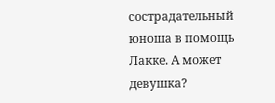сострадательный юноша в помощь Лакке. А может девушка?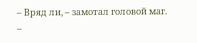– Вряд ли, – замотал головой маг.
–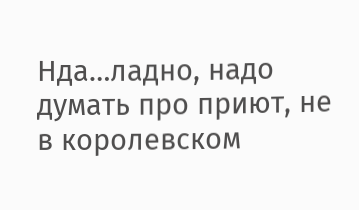Нда…ладно, надо думать про приют, не в королевском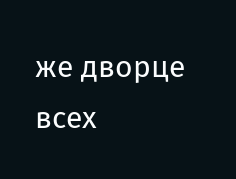же дворце всех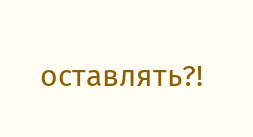оставлять?!